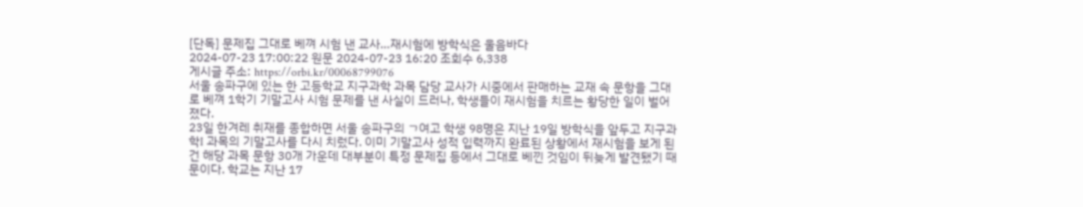[단독] 문제집 그대로 베껴 시험 낸 교사…재시험에 방학식은 울음바다
2024-07-23 17:00:22 원문 2024-07-23 16:20 조회수 6,338
게시글 주소: https://orbi.kr/00068799076
서울 송파구에 있는 한 고등학교 지구과학 과목 담당 교사가 시중에서 판매하는 교재 속 문항을 그대로 베껴 1학기 기말고사 시험 문제를 낸 사실이 드러나, 학생들이 재시험을 치르는 황당한 일이 벌어졌다.
23일 한겨레 취재를 종합하면 서울 송파구의 ㄱ여고 학생 98명은 지난 19일 방학식을 앞두고 지구과학I 과목의 기말고사를 다시 치렀다. 이미 기말고사 성적 입력까지 완료된 상황에서 재시험을 보게 된 건 해당 과목 문항 30개 가운데 대부분이 특정 문제집 등에서 그대로 베낀 것임이 뒤늦게 발견됐기 때문이다. 학교는 지난 17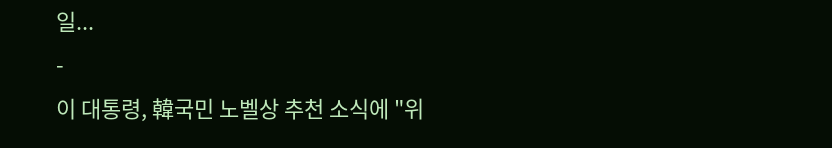일...
-
이 대통령, 韓국민 노벨상 추천 소식에 "위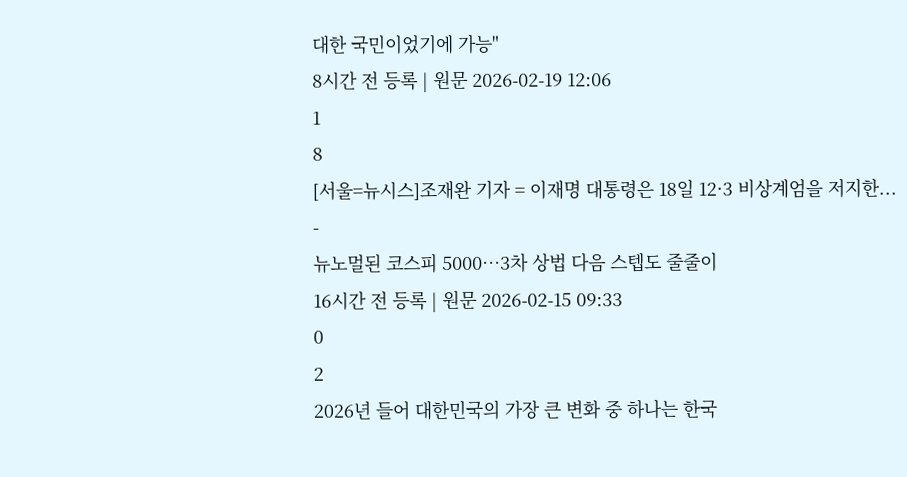대한 국민이었기에 가능"
8시간 전 등록 | 원문 2026-02-19 12:06
1
8
[서울=뉴시스]조재완 기자 = 이재명 대통령은 18일 12·3 비상계엄을 저지한...
-
뉴노멀된 코스피 5000…3차 상법 다음 스텝도 줄줄이
16시간 전 등록 | 원문 2026-02-15 09:33
0
2
2026년 들어 대한민국의 가장 큰 변화 중 하나는 한국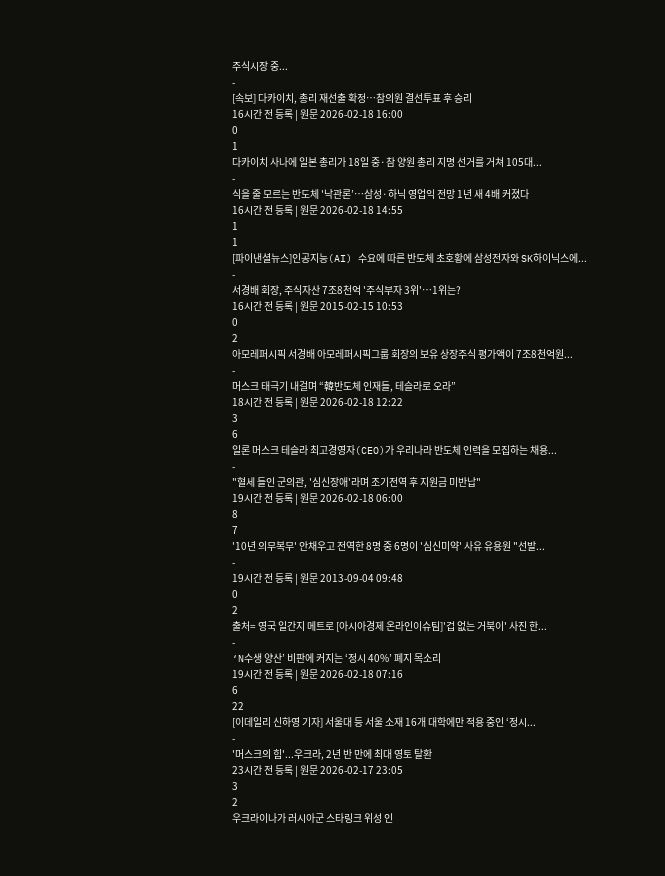주식시장 중...
-
[속보] 다카이치, 총리 재선출 확정…참의원 결선투표 후 승리
16시간 전 등록 | 원문 2026-02-18 16:00
0
1
다카이치 사나에 일본 총리가 18일 중·참 양원 총리 지명 선거를 거쳐 105대...
-
식을 줄 모르는 반도체 '낙관론’…삼성·하닉 영업익 전망 1년 새 4배 커졌다
16시간 전 등록 | 원문 2026-02-18 14:55
1
1
[파이낸셜뉴스]인공지능(AI) 수요에 따른 반도체 초호황에 삼성전자와 SK하이닉스에...
-
서경배 회장, 주식자산 7조8천억 '주식부자 3위'…1위는?
16시간 전 등록 | 원문 2015-02-15 10:53
0
2
아모레퍼시픽 서경배 아모레퍼시픽그룹 회장의 보유 상장주식 평가액이 7조8천억원...
-
머스크 태극기 내걸며 “韓반도체 인재들, 테슬라로 오라”
18시간 전 등록 | 원문 2026-02-18 12:22
3
6
일론 머스크 테슬라 최고경영자(CEO)가 우리나라 반도체 인력을 모집하는 채용...
-
"혈세 들인 군의관, '심신장애'라며 조기전역 후 지원금 미반납"
19시간 전 등록 | 원문 2026-02-18 06:00
8
7
'10년 의무복무' 안채우고 전역한 8명 중 6명이 '심신미약' 사유 유용원 "선발...
-
19시간 전 등록 | 원문 2013-09-04 09:48
0
2
출처= 영국 일간지 메트로 [아시아경제 온라인이슈팀]'겁 없는 거북이' 사진 한...
-
‘N수생 양산’ 비판에 커지는 ‘정시 40%’ 폐지 목소리
19시간 전 등록 | 원문 2026-02-18 07:16
6
22
[이데일리 신하영 기자] 서울대 등 서울 소재 16개 대학에만 적용 중인 ‘정시...
-
'머스크의 힘'...우크라, 2년 반 만에 최대 영토 탈환
23시간 전 등록 | 원문 2026-02-17 23:05
3
2
우크라이나가 러시아군 스타링크 위성 인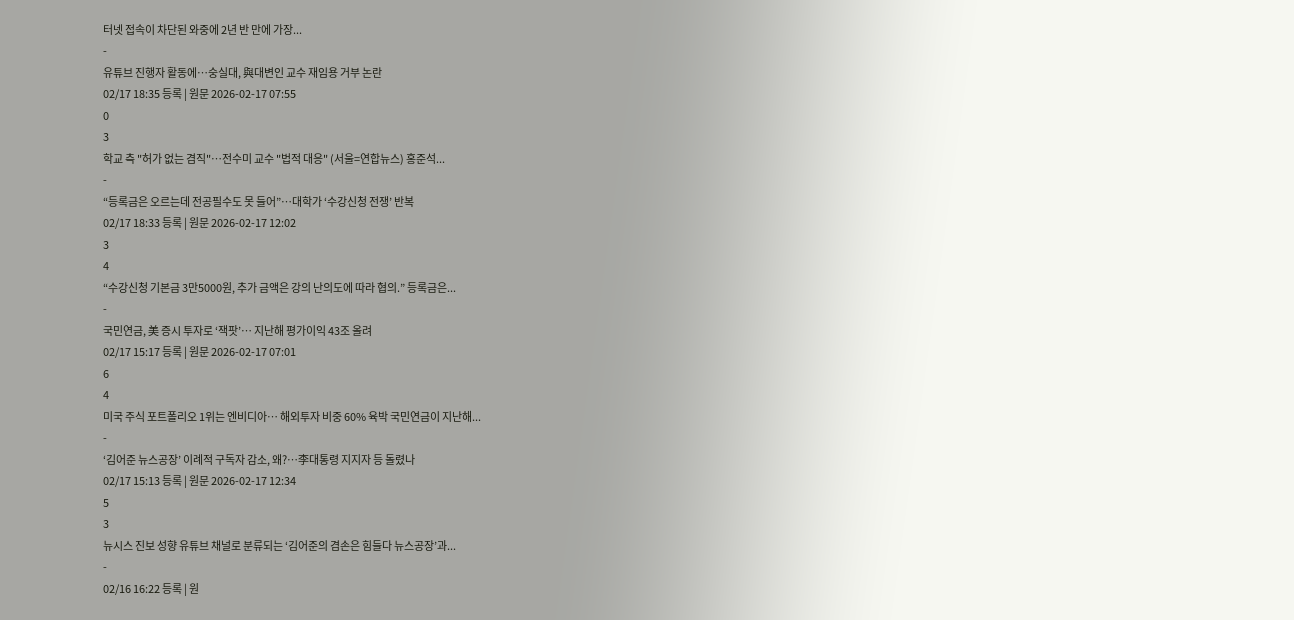터넷 접속이 차단된 와중에 2년 반 만에 가장...
-
유튜브 진행자 활동에…숭실대, 與대변인 교수 재임용 거부 논란
02/17 18:35 등록 | 원문 2026-02-17 07:55
0
3
학교 측 "허가 없는 겸직"…전수미 교수 "법적 대응" (서울=연합뉴스) 홍준석...
-
“등록금은 오르는데 전공필수도 못 들어”…대학가 ‘수강신청 전쟁’ 반복
02/17 18:33 등록 | 원문 2026-02-17 12:02
3
4
“수강신청 기본금 3만5000원, 추가 금액은 강의 난의도에 따라 협의.” 등록금은...
-
국민연금, 美 증시 투자로 ‘잭팟’… 지난해 평가이익 43조 올려
02/17 15:17 등록 | 원문 2026-02-17 07:01
6
4
미국 주식 포트폴리오 1위는 엔비디아… 해외투자 비중 60% 육박 국민연금이 지난해...
-
‘김어준 뉴스공장’ 이례적 구독자 감소, 왜?…李대통령 지지자 등 돌렸나
02/17 15:13 등록 | 원문 2026-02-17 12:34
5
3
뉴시스 진보 성향 유튜브 채널로 분류되는 ‘김어준의 겸손은 힘들다 뉴스공장’과...
-
02/16 16:22 등록 | 원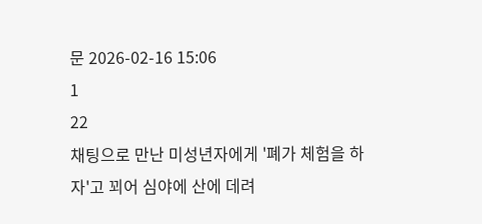문 2026-02-16 15:06
1
22
채팅으로 만난 미성년자에게 '폐가 체험을 하자'고 꾀어 심야에 산에 데려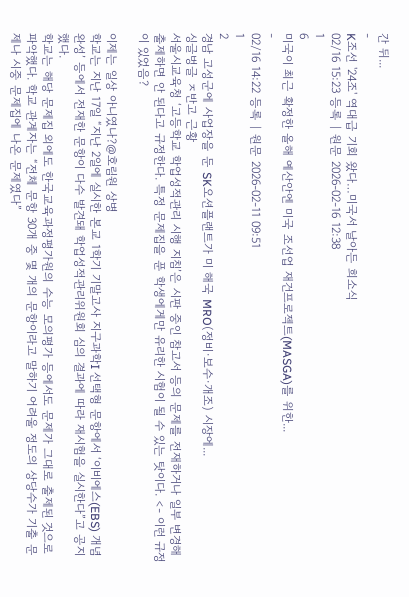간 뒤...
-
K조선 '24조' 역대급 기회 왔다…미국서 날아든 희소식
02/16 15:23 등록 | 원문 2026-02-16 12:38
1
6
미국이 최근 확정한 올해 예산안엔 미국 조선업 재건프로젝트(MASGA)를 위한...
-
02/16 14:22 등록 | 원문 2026-02-11 09:51
1
2
경남 고성군에 사업장을 둔 SK오션플랜트가 미 해국 MRO(정비·보수·개조) 시장에...
싱글벙글 ㅈ반고 근황
서울시교육청 ‘고등학교 학업성적관리 시행 지침’은 시판 중인 참고서 등의 문제를 전재하거나 일부 변경해 출제하면 안 된다고 규정한다. 특정 문제집을 푼 학생에게만 유리한 시험이 될 수 있는 탓이다. <- 이런 규정이 있었음?

이제는 일상 아니였나?@호림원 상병
학교는 지난 17일 “지난 2일에 실시한 본교 1학기 기말고사 지구과학I 선택형 문항에서 ‘이비에스(EBS) 개념 완성’ 등에서 전재한 문항이 다수 발견돼 학업성적관리위원회 심의 결과에 따라 재시험을 실시한다”고 공지했다.
학교는 해당 문제집 외에도 한국교육과정평가원의 수능 모의평가 등에서도 문제가 그대로 출제된 것으로 파악했다. 학교 관계자는 “전체 문항 30개 중 몇 개의 문항이라고 말하기 어려울 정도의 상당수가 기출 문제나 시중 문제집에 나온 문제였다”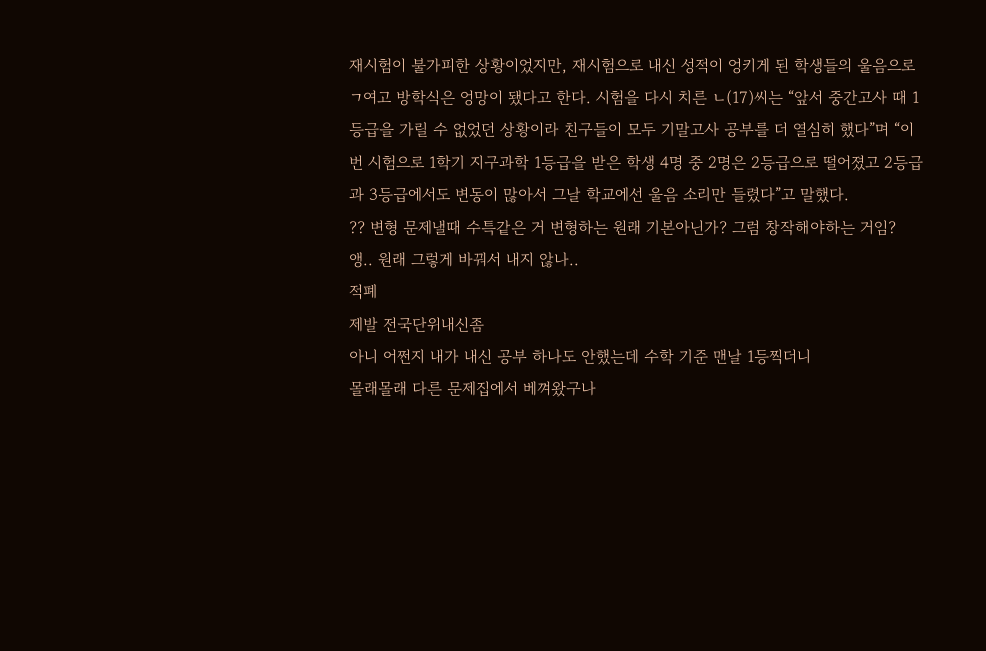재시험이 불가피한 상황이었지만, 재시험으로 내신 성적이 엉키게 된 학생들의 울음으로 ㄱ여고 방학식은 엉망이 됐다고 한다. 시험을 다시 치른 ㄴ(17)씨는 “앞서 중간고사 때 1등급을 가릴 수 없었던 상황이라 친구들이 모두 기말고사 공부를 더 열심히 했다”며 “이번 시험으로 1학기 지구과학 1등급을 받은 학생 4명 중 2명은 2등급으로 떨어졌고 2등급과 3등급에서도 변동이 많아서 그날 학교에선 울음 소리만 들렸다”고 말했다.
?? 변형 문제낼때 수특같은 거 변형하는 원래 기본아닌가? 그럼 창작해야하는 거임?
앵.. 원래 그렇게 바꿔서 내지 않나..
적폐
제발 전국단위내신좀
아니 어쩐지 내가 내신 공부 하나도 안했는데 수학 기준 맨날 1등찍더니
몰래몰래 다른 문제집에서 베껴왔구나